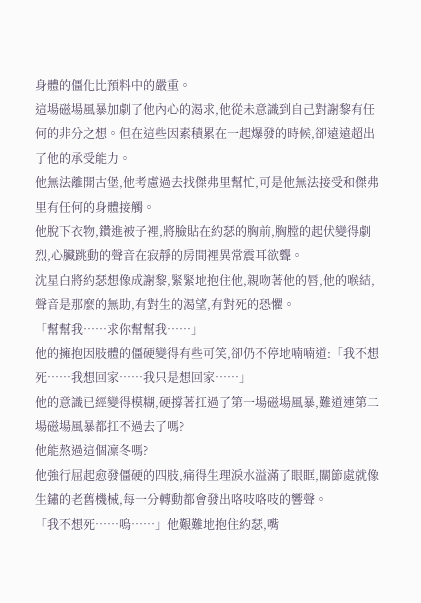身體的僵化比預料中的嚴重。
這場磁場風暴加劇了他內心的渴求,他從未意識到自己對謝黎有任何的非分之想。但在這些因素積累在一起爆發的時候,卻遠遠超出了他的承受能力。
他無法離開古堡,他考慮過去找傑弗里幫忙,可是他無法接受和傑弗里有任何的身體接觸。
他脫下衣物,鑽進被子裡,將臉貼在約瑟的胸前,胸膛的起伏變得劇烈,心臟跳動的聲音在寂靜的房間裡異常震耳欲聾。
沈星白將約瑟想像成謝黎,緊緊地抱住他,親吻著他的唇,他的喉結,聲音是那麼的無助,有對生的渴望,有對死的恐懼。
「幫幫我……求你幫幫我……」
他的擁抱因肢體的僵硬變得有些可笑,卻仍不停地喃喃道:「我不想死……我想回家……我只是想回家……」
他的意識已經變得模糊,硬撐著扛過了第一場磁場風暴,難道連第二場磁場風暴都扛不過去了嗎?
他能熬過這個凜冬嗎?
他強行屈起愈發僵硬的四肢,痛得生理淚水溢滿了眼眶,關節處就像生鏽的老舊機械,每一分轉動都會發出咯吱咯吱的響聲。
「我不想死……嗚……」他艱難地抱住約瑟,嘴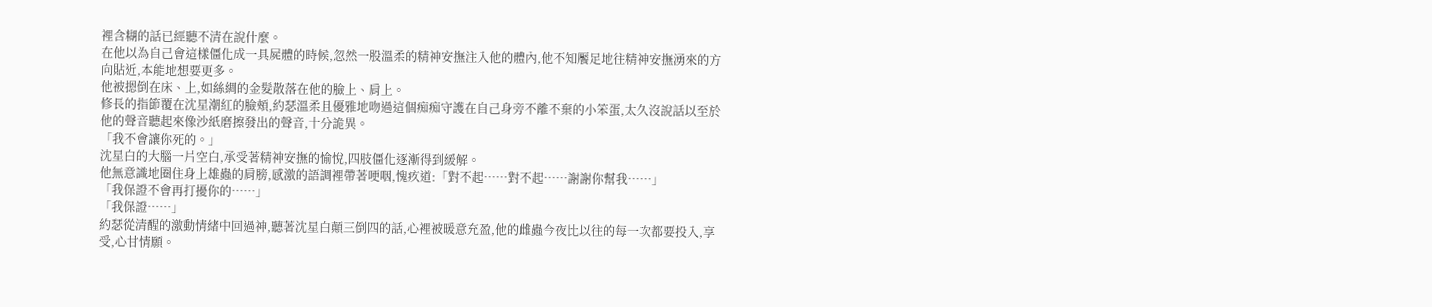裡含糊的話已經聽不清在說什麼。
在他以為自己會這樣僵化成一具屍體的時候,忽然一股溫柔的精神安撫注入他的體內,他不知饜足地往精神安撫湧來的方向貼近,本能地想要更多。
他被摁倒在床、上,如絲綢的金髮散落在他的臉上、肩上。
修長的指節覆在沈星潮紅的臉頰,約瑟溫柔且優雅地吻過這個痴痴守護在自己身旁不離不棄的小笨蛋,太久沒說話以至於他的聲音聽起來像沙紙磨擦發出的聲音,十分詭異。
「我不會讓你死的。」
沈星白的大腦一片空白,承受著精神安撫的愉悅,四肢僵化逐漸得到緩解。
他無意識地圈住身上雄蟲的肩膀,感激的語調裡帶著哽咽,愧疚道:「對不起……對不起……謝謝你幫我……」
「我保證不會再打擾你的……」
「我保證……」
約瑟從清醒的激動情緒中回過神,聽著沈星白顛三倒四的話,心裡被暖意充盈,他的雌蟲今夜比以往的每一次都要投入,享受,心甘情願。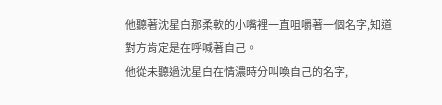他聽著沈星白那柔軟的小嘴裡一直咀嚼著一個名字,知道對方肯定是在呼喊著自己。
他從未聽過沈星白在情濃時分叫喚自己的名字,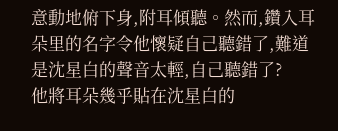意動地俯下身,附耳傾聽。然而,鑽入耳朵里的名字令他懷疑自己聽錯了,難道是沈星白的聲音太輕,自己聽錯了?
他將耳朵幾乎貼在沈星白的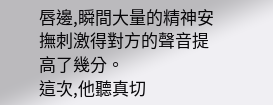唇邊,瞬間大量的精神安撫刺激得對方的聲音提高了幾分。
這次,他聽真切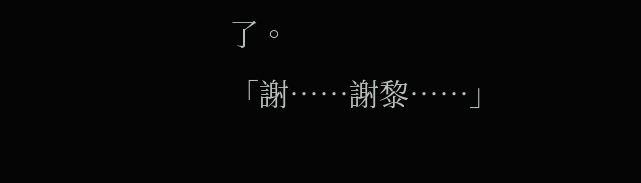了。
「謝……謝黎……」